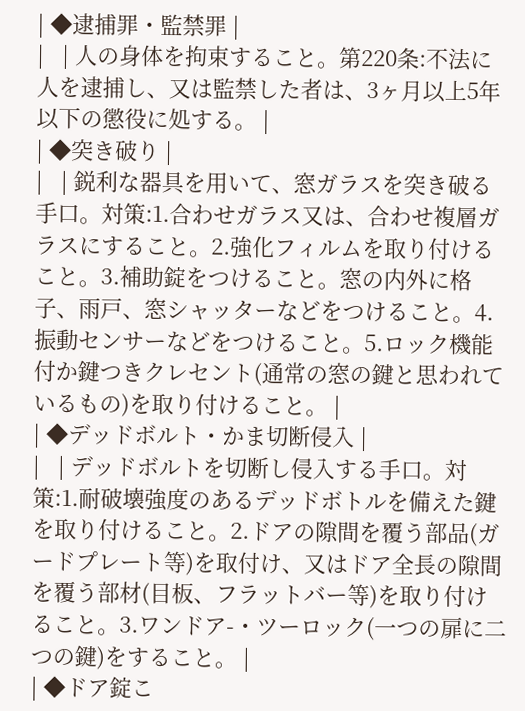| ◆逮捕罪・監禁罪 |
|   | 人の身体を拘束すること。第220条:不法に人を逮捕し、又は監禁した者は、3ヶ月以上5年以下の懲役に処する。 |
| ◆突き破り |
|   | 鋭利な器具を用いて、窓ガラスを突き破る手口。対策:1.合わせガラス又は、合わせ複層ガラスにすること。2.強化フィルムを取り付けること。3.補助錠をつけること。窓の内外に格子、雨戸、窓シャッターなどをつけること。4.振動センサーなどをつけること。5.ロック機能付か鍵つきクレセント(通常の窓の鍵と思われているもの)を取り付けること。 |
| ◆デッドボルト・かま切断侵入 |
|   | デッドボルトを切断し侵入する手口。対策:1.耐破壊強度のあるデッドボトルを備えた鍵を取り付けること。2.ドアの隙間を覆う部品(ガードプレート等)を取付け、又はドア全長の隙間を覆う部材(目板、フラットバー等)を取り付けること。3.ワンドア-・ツーロック(一つの扉に二つの鍵)をすること。 |
| ◆ドア錠こ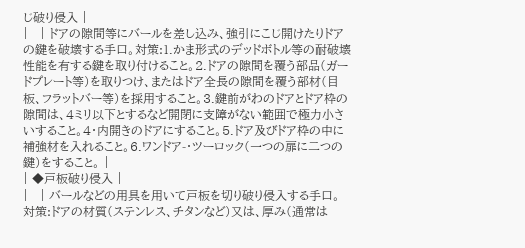じ破り侵入 |
|   | ドアの隙間等にバールを差し込み、強引にこじ開けたりドアの鍵を破壊する手口。対策:1.かま形式のデッドボトル等の耐破壊性能を有する鍵を取り付けること。2.ドアの隙間を覆う部品(ガードプレート等)を取りつけ、またはドア全長の隙間を覆う部材(目板、フラットバー等)を採用すること。3.鍵前がわのドアとドア枠の隙間は、4ミリ以下とするなど開閉に支障がない範囲で極力小さいすること。4・内開きのドアにすること。5.ドア及びドア枠の中に補強材を入れること。6.ワンドア-・ツーロック(一つの扉に二つの鍵)をすること。 |
| ◆戸板破り侵入 |
|   | バールなどの用具を用いて戸板を切り破り侵入する手口。対策:ドアの材質(ステンレス、チタンなど)又は、厚み(通常は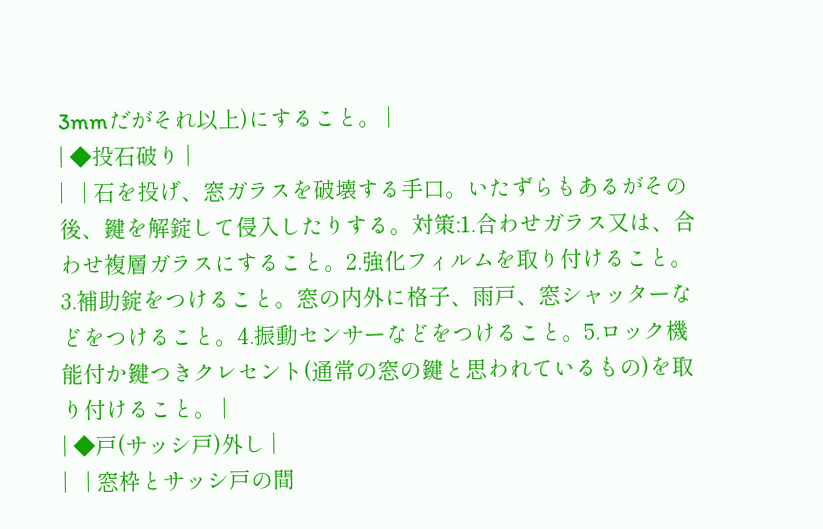3mmだがそれ以上)にすること。 |
| ◆投石破り |
|   | 石を投げ、窓ガラスを破壊する手口。いたずらもあるがその後、鍵を解錠して侵入したりする。対策:1.合わせガラス又は、合わせ複層ガラスにすること。2.強化フィルムを取り付けること。3.補助錠をつけること。窓の内外に格子、雨戸、窓シャッターなどをつけること。4.振動センサーなどをつけること。5.ロック機能付か鍵つきクレセント(通常の窓の鍵と思われているもの)を取り付けること。 |
| ◆戸(サッシ戸)外し |
|   | 窓枠とサッシ戸の間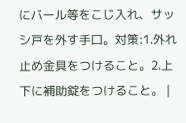にバール等をこじ入れ、サッシ戸を外す手口。対策:1.外れ止め金具をつけること。2.上下に補助錠をつけること。 |